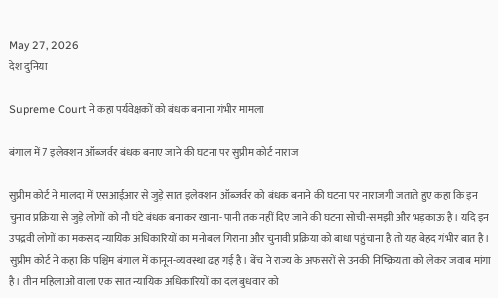May 27, 2026
देश दुनिया

Supreme Court ने कहा पर्यवेक्षकों को बंधक बनाना गंभीर मामला

बंगाल में 7 इलेक्शन ऑब्जर्वर बंधक बनाए जाने की घटना पर सुप्रीम कोर्ट नाराज

सुप्रीम कोर्ट ने मालदा में एसआईआर से जुड़े सात इलेक्शन ऑब्जर्वर को बंधक बनाने की घटना पर नाराजगी जताते हुए कहा कि इन चुनाव प्रक्रिया से जुड़े लोगों को नौ घंटे बंधक बनाकर खाना-पानी तक नहीं दिए जाने की घटना सोची-समझी और भड़काऊ है। यदि इन उपद्रवी लोगों का मकसद न्यायिक अधिकारियों का मनोबल गिराना और चुनावी प्रक्रिया को बाधा पहुंचाना है तो यह बेहद गंभीर बात है। सुप्रीम कोर्ट ने कहा कि पश्चिम बंगाल में कानून-व्यवस्था ढह गई है। बेंच ने राज्य के अफसरों से उनकी निष्क्रियता को लेकर जवाब मांगा है। तीन महिलाओं वाला एक सात न्यायिक अधिकारियों का दल बुधवार को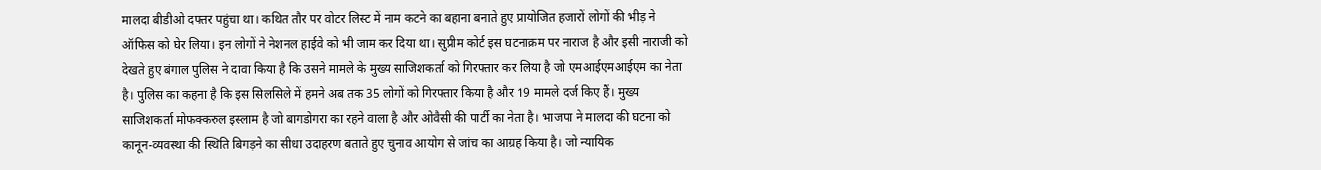मालदा बीडीओ दफ्तर पहुंचा था। कथित तौर पर वोटर लिस्ट में नाम कटने का बहाना बनाते हुए प्रायोजित हजारों लोगों की भीड़ ने ऑफिस को घेर लिया। इन लोगों ने नेशनल हाईवे को भी जाम कर दिया था। सुप्रीम कोर्ट इस घटनाक्रम पर नाराज है और इसी नाराजी को देखते हुए बंगाल पुलिस ने दावा किया है कि उसने मामले के मुख्य साजिशकर्ता को गिरफ्तार कर लिया है जो एमआईएमआईएम का नेता है। पुलिस का कहना है कि इस सिलसिले में हमने अब तक 35 लोगों को गिरफ्तार किया है और 19 मामले दर्ज किए हैं। मुख्य साजिशकर्ता मोफक्करुल इस्लाम है जो बागडोगरा का रहने वाला है और ओवैसी की पार्टी का नेता है। भाजपा ने मालदा की घटना को कानून-व्यवस्था की स्थिति बिगड़ने का सीधा उदाहरण बताते हुए चुनाव आयोग से जांच का आग्रह किया है। जो न्यायिक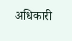अधिकारी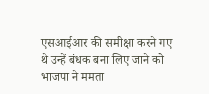एसआईआर की समीक्षा करने गए थे उन्हें बंधक बना लिए जाने को भाजपा ने ममता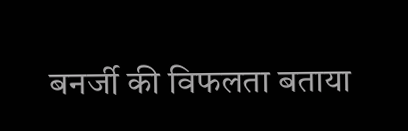बनर्जी की विफलता बताया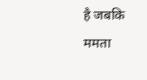है जबकि ममता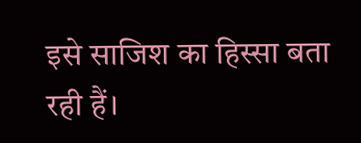इसे साजिश का हिस्सा बता रही हैं।